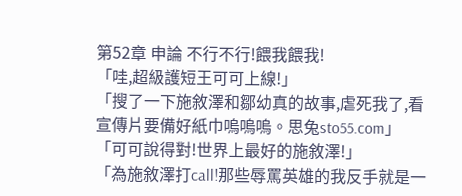第52章 申論 不行不行!餵我餵我!
「哇,超級護短王可可上線!」
「搜了一下施敘澤和鄒幼真的故事,虐死我了,看宣傳片要備好紙巾嗚嗚嗚。思兔sto55.com」
「可可說得對!世界上最好的施敘澤!」
「為施敘澤打call!那些辱罵英雄的我反手就是一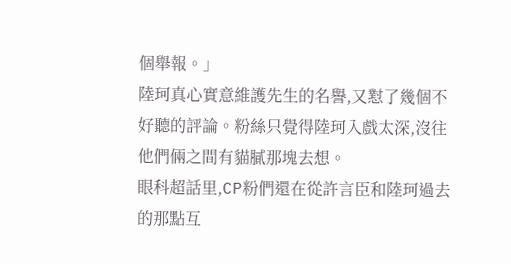個舉報。」
陸珂真心實意維護先生的名譽,又懟了幾個不好聽的評論。粉絲只覺得陸珂入戲太深,沒往他們倆之間有貓膩那塊去想。
眼科超話里,CP粉們還在從許言臣和陸珂過去的那點互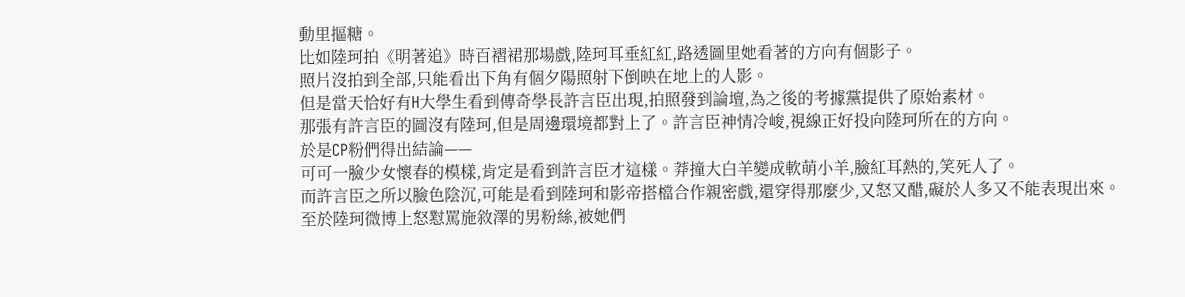動里摳糖。
比如陸珂拍《明著追》時百褶裙那場戲,陸珂耳垂紅紅,路透圖里她看著的方向有個影子。
照片沒拍到全部,只能看出下角有個夕陽照射下倒映在地上的人影。
但是當天恰好有H大學生看到傳奇學長許言臣出現,拍照發到論壇,為之後的考據黨提供了原始素材。
那張有許言臣的圖沒有陸珂,但是周邊環境都對上了。許言臣神情冷峻,視線正好投向陸珂所在的方向。
於是CP粉們得出結論——
可可一臉少女懷春的模樣,肯定是看到許言臣才這樣。莽撞大白羊變成軟萌小羊,臉紅耳熱的,笑死人了。
而許言臣之所以臉色陰沉,可能是看到陸珂和影帝搭檔合作親密戲,還穿得那麼少,又怒又醋,礙於人多又不能表現出來。
至於陸珂微博上怒懟罵施敘澤的男粉絲,被她們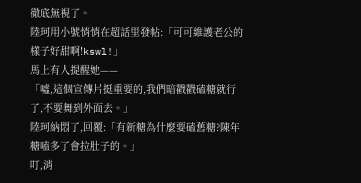徹底無視了。
陸珂用小號悄悄在超話里發帖:「可可維護老公的樣子好甜啊!kswl!」
馬上有人提醒她——
「噓,這個宣傳片挺重要的,我們暗戳戳磕糖就行了,不要舞到外面去。」
陸珂納悶了,回覆:「有新糖為什麼要磕舊糖?陳年糖嗑多了會拉肚子的。」
叮,消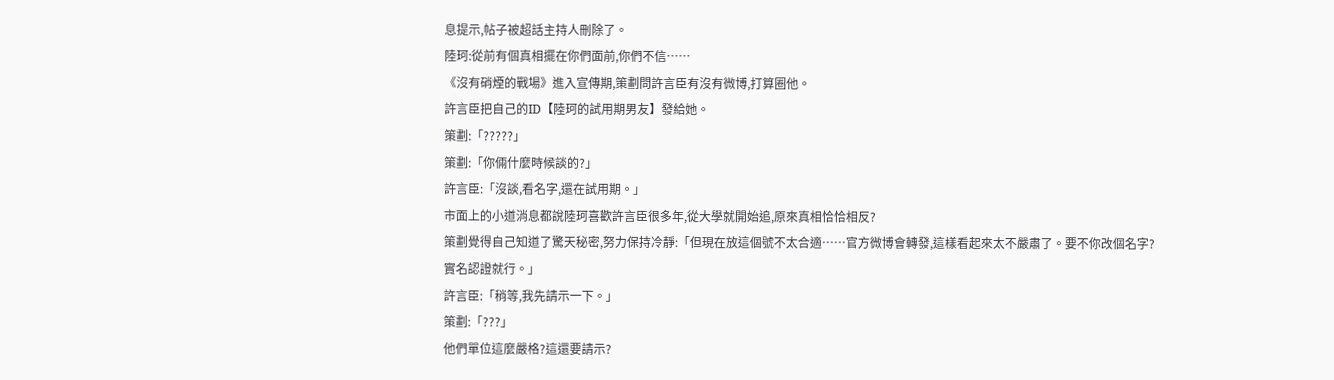息提示,帖子被超話主持人刪除了。
陸珂:從前有個真相擺在你們面前,你們不信……
《沒有硝煙的戰場》進入宣傳期,策劃問許言臣有沒有微博,打算圈他。
許言臣把自己的ID【陸珂的試用期男友】發給她。
策劃:「?????」
策劃:「你倆什麼時候談的?」
許言臣:「沒談,看名字,還在試用期。」
市面上的小道消息都說陸珂喜歡許言臣很多年,從大學就開始追,原來真相恰恰相反?
策劃覺得自己知道了驚天秘密,努力保持冷靜:「但現在放這個號不太合適……官方微博會轉發,這樣看起來太不嚴肅了。要不你改個名字?實名認證就行。」
許言臣:「稍等,我先請示一下。」
策劃:「???」
他們單位這麼嚴格?這還要請示?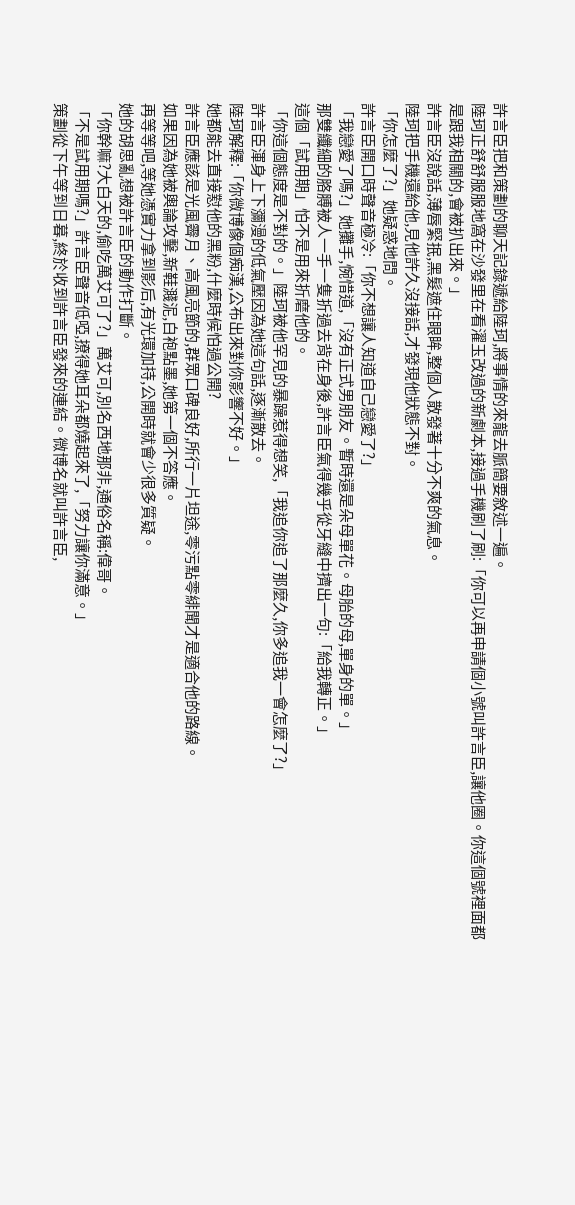許言臣把和策劃的聊天記錄遞給陸珂,將事情的來龍去脈簡要敘述一遍。
陸珂正舒舒服服地窩在沙發里在看濯玉改過的新劇本,接過手機刷了刷:「你可以再申請個小號叫許言臣,讓他圈。你這個號裡面都是跟我相關的,會被扒出來。」
許言臣沒說話,薄唇緊抿,黑髮遮住眼眸,整個人散發著十分不爽的氣息。
陸珂把手機還給他,見他許久沒接話,才發現他狀態不對。
「你怎麼了?」她疑惑地問。
許言臣開口時聲音極冷:「你不想讓人知道自己戀愛了?」
「我戀愛了嗎?」她攤手,惋惜道,「沒有正式男朋友。暫時還是朵母單花。母胎的母,單身的單。」
那雙纖細的胳膊被人一手一隻折過去背在身後,許言臣氣得幾乎從牙縫中擠出一句:「給我轉正。」
這個「試用期」怕不是用來折磨他的。
「你這個態度是不對的。」陸珂被他罕見的暴躁惹得想笑,「我追你追了那麼久,你多追我一會怎麼了?」
許言臣渾身上下瀰漫的低氣壓因為她這句話,逐漸散去。
陸珂解釋:「你微博像個痴漢,公布出來對你影響不好。」
她都能去直接懟他的黑粉,什麼時候怕過公開?
許言臣應該是光風霽月、高風亮節的,群眾口碑良好,所行一片坦途,零污點零緋聞才是適合他的路線。
如果因為她被輿論攻擊,新鞋濺泥,白袍點墨,她第一個不答應。
再等等吧,等她憑實力拿到影后,有光環加持,公開時就會少很多質疑。
她的胡思亂想被許言臣的動作打斷。
「你幹嘛?大白天的,偷吃萬艾可了?」萬艾可,別名西地那非,通俗名稱:偉哥。
「不是試用期嗎?」許言臣聲音低啞,撩得她耳朵都燒起來了,「努力讓你滿意。」
策劃從下午等到日暮,終於收到許言臣發來的連結。微博名就叫許言臣,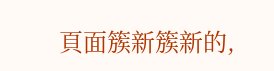頁面簇新簇新的,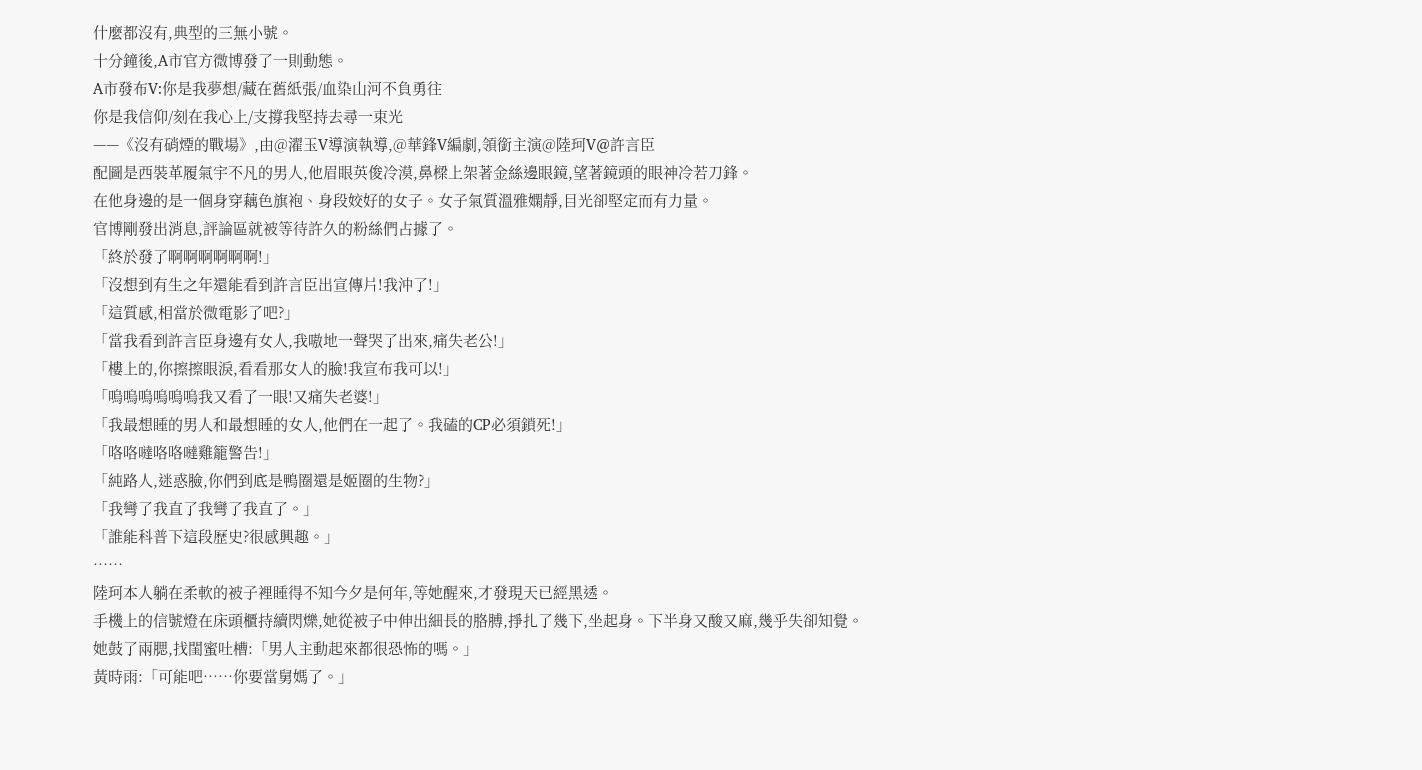什麼都沒有,典型的三無小號。
十分鐘後,A市官方微博發了一則動態。
A市發布V:你是我夢想/藏在舊紙張/血染山河不負勇往
你是我信仰/刻在我心上/支撐我堅持去尋一束光
——《沒有硝煙的戰場》,由@濯玉V導演執導,@華鋒V編劇,領銜主演@陸珂V@許言臣
配圖是西裝革履氣宇不凡的男人,他眉眼英俊冷漠,鼻樑上架著金絲邊眼鏡,望著鏡頭的眼神冷若刀鋒。
在他身邊的是一個身穿藕色旗袍、身段姣好的女子。女子氣質溫雅嫻靜,目光卻堅定而有力量。
官博剛發出消息,評論區就被等待許久的粉絲們占據了。
「終於發了啊啊啊啊啊啊!」
「沒想到有生之年還能看到許言臣出宣傳片!我沖了!」
「這質感,相當於微電影了吧?」
「當我看到許言臣身邊有女人,我嗷地一聲哭了出來,痛失老公!」
「樓上的,你擦擦眼淚,看看那女人的臉!我宣布我可以!」
「嗚嗚嗚嗚嗚嗚我又看了一眼!又痛失老婆!」
「我最想睡的男人和最想睡的女人,他們在一起了。我磕的CP必須鎖死!」
「咯咯噠咯咯噠雞籠警告!」
「純路人,迷惑臉,你們到底是鴨圈還是姬圈的生物?」
「我彎了我直了我彎了我直了。」
「誰能科普下這段歷史?很感興趣。」
……
陸珂本人躺在柔軟的被子裡睡得不知今夕是何年,等她醒來,才發現天已經黑透。
手機上的信號燈在床頭櫃持續閃爍,她從被子中伸出細長的胳膊,掙扎了幾下,坐起身。下半身又酸又麻,幾乎失卻知覺。
她鼓了兩腮,找閨蜜吐槽:「男人主動起來都很恐怖的嗎。」
黃時雨:「可能吧……你要當舅媽了。」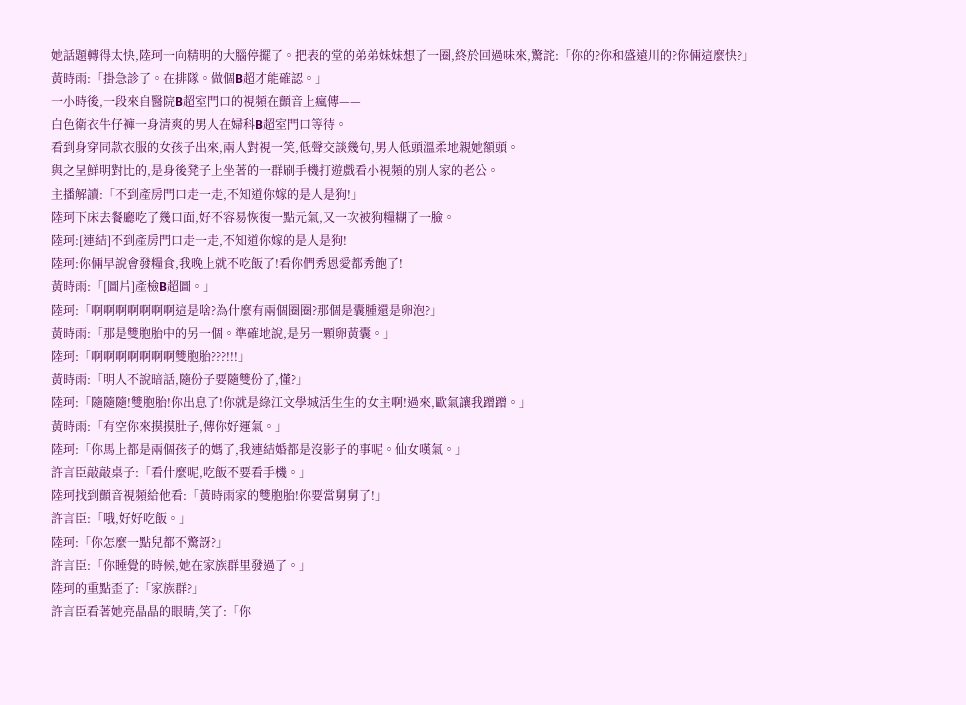她話題轉得太快,陸珂一向精明的大腦停擺了。把表的堂的弟弟妹妹想了一圈,終於回過味來,驚詫:「你的?你和盛遠川的?你倆這麼快?」
黃時雨:「掛急診了。在排隊。做個B超才能確認。」
一小時後,一段來自醫院B超室門口的視頻在顫音上瘋傳——
白色衛衣牛仔褲一身清爽的男人在婦科B超室門口等待。
看到身穿同款衣服的女孩子出來,兩人對視一笑,低聲交談幾句,男人低頭溫柔地親她額頭。
與之呈鮮明對比的,是身後凳子上坐著的一群刷手機打遊戲看小視頻的別人家的老公。
主播解讀:「不到產房門口走一走,不知道你嫁的是人是狗!」
陸珂下床去餐廳吃了幾口面,好不容易恢復一點元氣,又一次被狗糧糊了一臉。
陸珂:[連結]不到產房門口走一走,不知道你嫁的是人是狗!
陸珂:你倆早說會發糧食,我晚上就不吃飯了!看你們秀恩愛都秀飽了!
黃時雨:「[圖片]產檢B超圖。」
陸珂:「啊啊啊啊啊啊啊這是啥?為什麼有兩個圈圈?那個是囊腫還是卵泡?」
黃時雨:「那是雙胞胎中的另一個。準確地說,是另一顆卵黃囊。」
陸珂:「啊啊啊啊啊啊啊雙胞胎???!!!」
黃時雨:「明人不說暗話,隨份子要隨雙份了,懂?」
陸珂:「隨隨隨!雙胞胎!你出息了!你就是綠江文學城活生生的女主啊!過來,歐氣讓我蹭蹭。」
黃時雨:「有空你來摸摸肚子,傳你好運氣。」
陸珂:「你馬上都是兩個孩子的媽了,我連結婚都是沒影子的事呢。仙女嘆氣。」
許言臣敲敲桌子:「看什麼呢,吃飯不要看手機。」
陸珂找到顫音視頻給他看:「黃時雨家的雙胞胎!你要當舅舅了!」
許言臣:「哦,好好吃飯。」
陸珂:「你怎麼一點兒都不驚訝?」
許言臣:「你睡覺的時候,她在家族群里發過了。」
陸珂的重點歪了:「家族群?」
許言臣看著她亮晶晶的眼睛,笑了:「你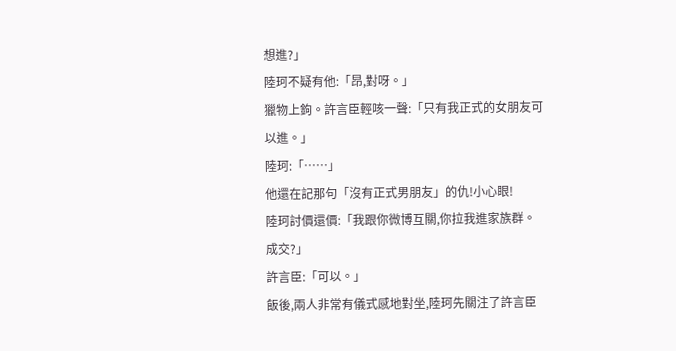想進?」
陸珂不疑有他:「昂,對呀。」
獵物上鉤。許言臣輕咳一聲:「只有我正式的女朋友可以進。」
陸珂:「……」
他還在記那句「沒有正式男朋友」的仇!小心眼!
陸珂討價還價:「我跟你微博互關,你拉我進家族群。成交?」
許言臣:「可以。」
飯後,兩人非常有儀式感地對坐,陸珂先關注了許言臣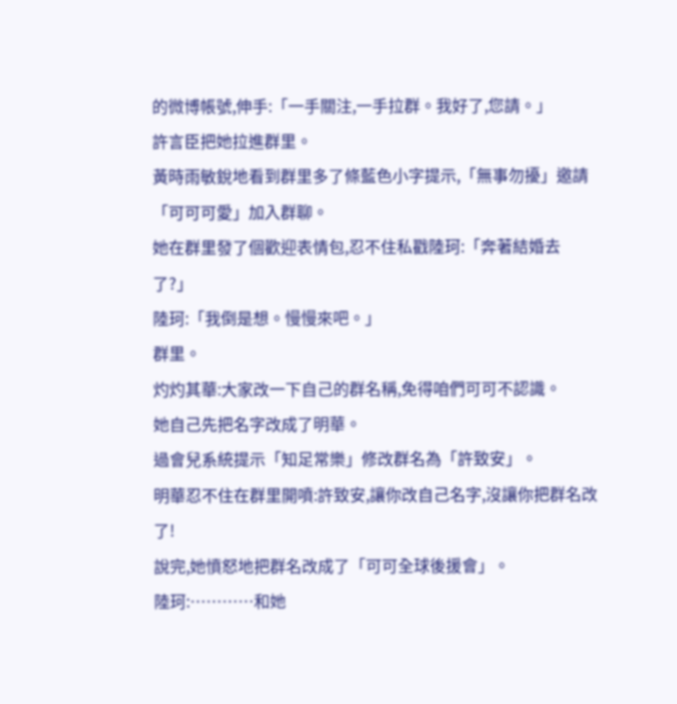的微博帳號,伸手:「一手關注,一手拉群。我好了,您請。」
許言臣把她拉進群里。
黃時雨敏銳地看到群里多了條藍色小字提示,「無事勿擾」邀請「可可可愛」加入群聊。
她在群里發了個歡迎表情包,忍不住私戳陸珂:「奔著結婚去了?」
陸珂:「我倒是想。慢慢來吧。」
群里。
灼灼其華:大家改一下自己的群名稱,免得咱們可可不認識。
她自己先把名字改成了明華。
過會兒系統提示「知足常樂」修改群名為「許致安」。
明華忍不住在群里開噴:許致安,讓你改自己名字,沒讓你把群名改了!
說完,她憤怒地把群名改成了「可可全球後援會」。
陸珂:…………和她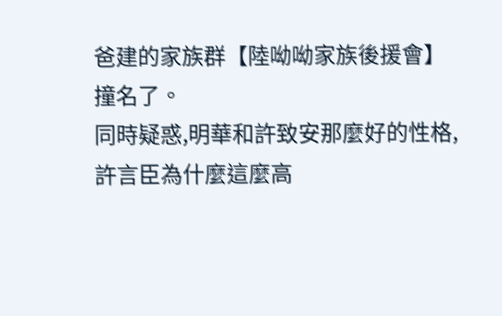爸建的家族群【陸呦呦家族後援會】撞名了。
同時疑惑,明華和許致安那麼好的性格,許言臣為什麼這麼高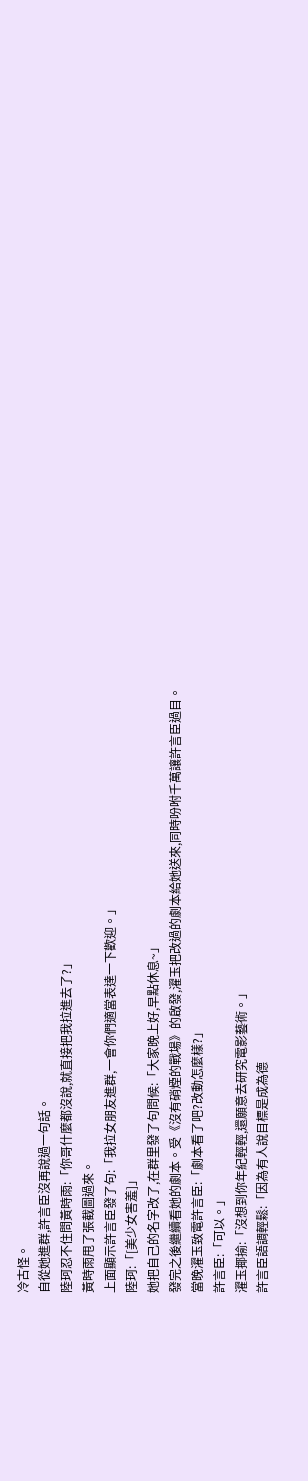冷古怪。
自從她進群,許言臣沒再說過一句話。
陸珂忍不住問黃時雨:「你哥什麼都沒說,就直接把我拉進去了?」
黃時雨甩了張截圖過來。
上面顯示許言臣發了句:「我拉女朋友進群,一會你們適當表達一下歡迎。」
陸珂:「[美少女害羞]」
她把自己的名字改了,在群里發了句問候:「大家晚上好,早點休息~」
發完之後繼續看她的劇本。受《沒有硝煙的戰場》的啟發,濯玉把改過的劇本給她送來,同時吩咐千萬讓許言臣過目。
當晚濯玉致電許言臣:「劇本看了吧?改動怎麼樣?」
許言臣:「可以。」
濯玉揶揄:「沒想到你年紀輕輕,還願意去研究電影藝術。」
許言臣語調輕鬆:「因為有人說目標是成為德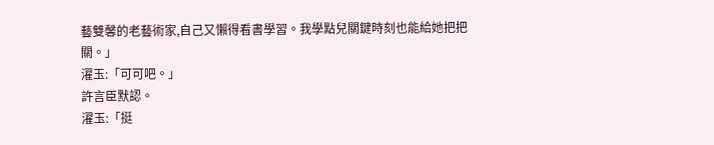藝雙馨的老藝術家,自己又懶得看書學習。我學點兒關鍵時刻也能給她把把關。」
濯玉:「可可吧。」
許言臣默認。
濯玉:「挺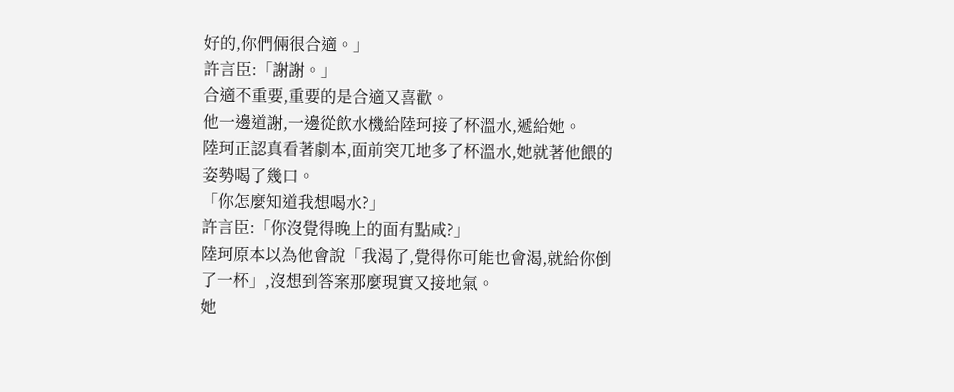好的,你們倆很合適。」
許言臣:「謝謝。」
合適不重要,重要的是合適又喜歡。
他一邊道謝,一邊從飲水機給陸珂接了杯溫水,遞給她。
陸珂正認真看著劇本,面前突兀地多了杯溫水,她就著他餵的姿勢喝了幾口。
「你怎麼知道我想喝水?」
許言臣:「你沒覺得晚上的面有點咸?」
陸珂原本以為他會說「我渴了,覺得你可能也會渴,就給你倒了一杯」,沒想到答案那麼現實又接地氣。
她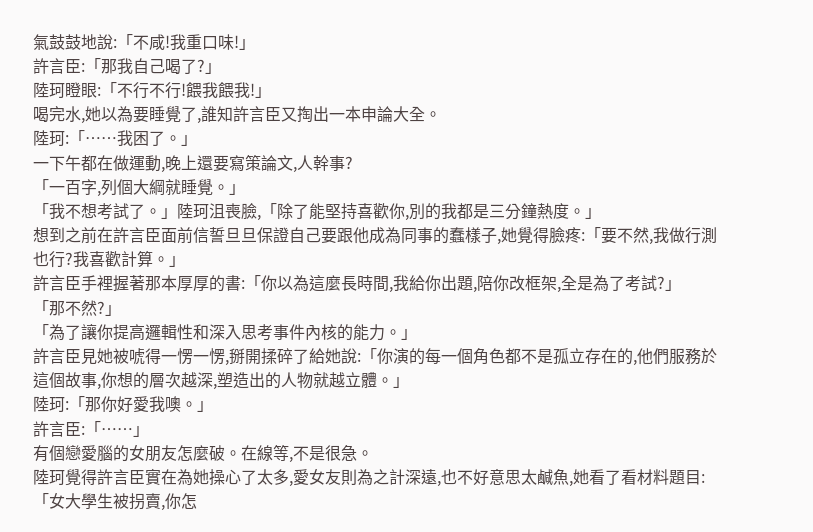氣鼓鼓地說:「不咸!我重口味!」
許言臣:「那我自己喝了?」
陸珂瞪眼:「不行不行!餵我餵我!」
喝完水,她以為要睡覺了,誰知許言臣又掏出一本申論大全。
陸珂:「……我困了。」
一下午都在做運動,晚上還要寫策論文,人幹事?
「一百字,列個大綱就睡覺。」
「我不想考試了。」陸珂沮喪臉,「除了能堅持喜歡你,別的我都是三分鐘熱度。」
想到之前在許言臣面前信誓旦旦保證自己要跟他成為同事的蠢樣子,她覺得臉疼:「要不然,我做行測也行?我喜歡計算。」
許言臣手裡握著那本厚厚的書:「你以為這麼長時間,我給你出題,陪你改框架,全是為了考試?」
「那不然?」
「為了讓你提高邏輯性和深入思考事件內核的能力。」
許言臣見她被唬得一愣一愣,掰開揉碎了給她說:「你演的每一個角色都不是孤立存在的,他們服務於這個故事,你想的層次越深,塑造出的人物就越立體。」
陸珂:「那你好愛我噢。」
許言臣:「……」
有個戀愛腦的女朋友怎麼破。在線等,不是很急。
陸珂覺得許言臣實在為她操心了太多,愛女友則為之計深遠,也不好意思太鹹魚,她看了看材料題目:「女大學生被拐賣,你怎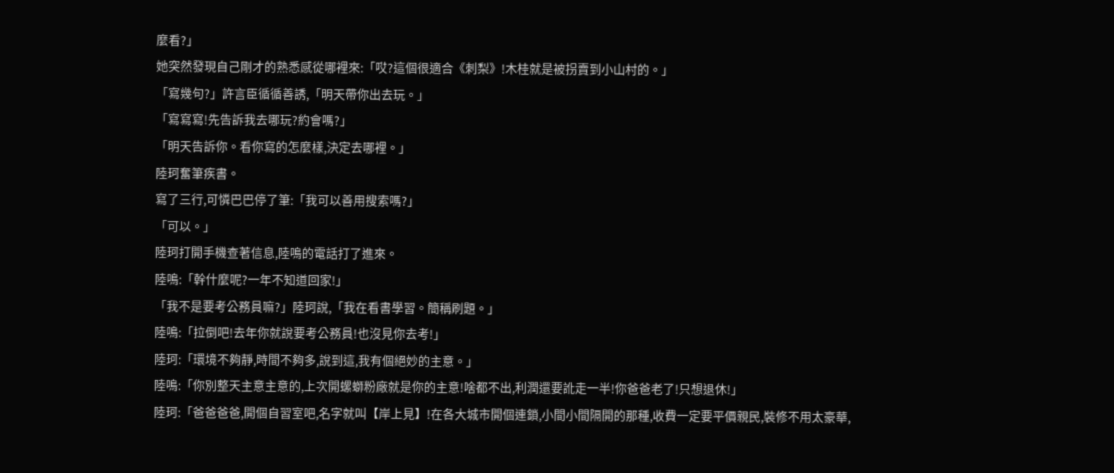麼看?」
她突然發現自己剛才的熟悉感從哪裡來:「哎?這個很適合《刺梨》!木桂就是被拐賣到小山村的。」
「寫幾句?」許言臣循循善誘,「明天帶你出去玩。」
「寫寫寫!先告訴我去哪玩?約會嗎?」
「明天告訴你。看你寫的怎麼樣,決定去哪裡。」
陸珂奮筆疾書。
寫了三行,可憐巴巴停了筆:「我可以善用搜索嗎?」
「可以。」
陸珂打開手機查著信息,陸鳴的電話打了進來。
陸鳴:「幹什麼呢?一年不知道回家!」
「我不是要考公務員嘛?」陸珂說,「我在看書學習。簡稱刷題。」
陸鳴:「拉倒吧!去年你就說要考公務員!也沒見你去考!」
陸珂:「環境不夠靜,時間不夠多,說到這,我有個絕妙的主意。」
陸鳴:「你別整天主意主意的,上次開螺螄粉廠就是你的主意!啥都不出,利潤還要訛走一半!你爸爸老了!只想退休!」
陸珂:「爸爸爸爸,開個自習室吧,名字就叫【岸上見】!在各大城市開個連鎖,小間小間隔開的那種,收費一定要平價親民,裝修不用太豪華,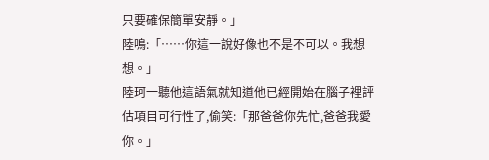只要確保簡單安靜。」
陸鳴:「……你這一說好像也不是不可以。我想想。」
陸珂一聽他這語氣就知道他已經開始在腦子裡評估項目可行性了,偷笑:「那爸爸你先忙,爸爸我愛你。」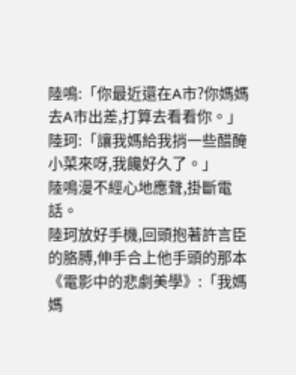陸鳴:「你最近還在A市?你媽媽去A市出差,打算去看看你。」
陸珂:「讓我媽給我捎一些醋醃小菜來呀,我饞好久了。」
陸鳴漫不經心地應聲,掛斷電話。
陸珂放好手機,回頭抱著許言臣的胳膊,伸手合上他手頭的那本《電影中的悲劇美學》:「我媽媽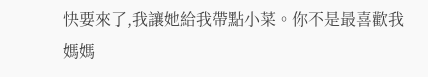快要來了,我讓她給我帶點小菜。你不是最喜歡我媽媽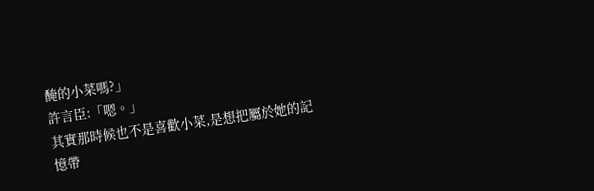醃的小菜嗎?」
許言臣:「嗯。」
其實那時候也不是喜歡小菜,是想把屬於她的記憶帶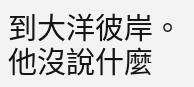到大洋彼岸。
他沒說什麼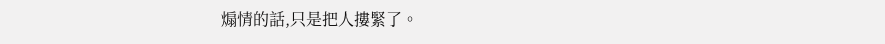煽情的話,只是把人摟緊了。